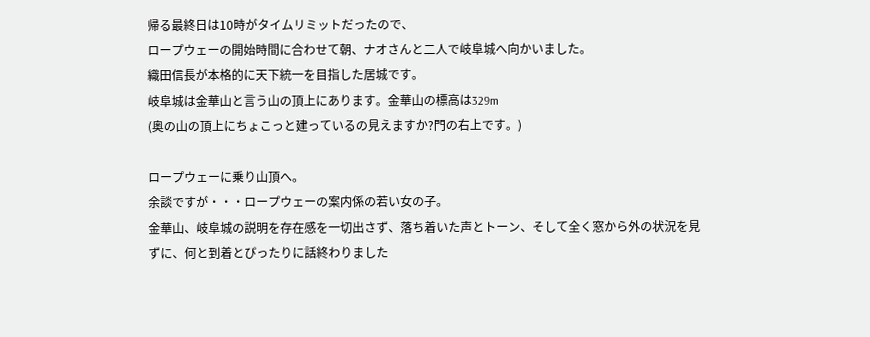帰る最終日は10時がタイムリミットだったので、
ロープウェーの開始時間に合わせて朝、ナオさんと二人で岐阜城へ向かいました。
織田信長が本格的に天下統一を目指した居城です。
岐阜城は金華山と言う山の頂上にあります。金華山の標高は329m
(奥の山の頂上にちょこっと建っているの見えますか?門の右上です。)

ロープウェーに乗り山頂へ。
余談ですが・・・ロープウェーの案内係の若い女の子。
金華山、岐阜城の説明を存在感を一切出さず、落ち着いた声とトーン、そして全く窓から外の状況を見ずに、何と到着とぴったりに話終わりました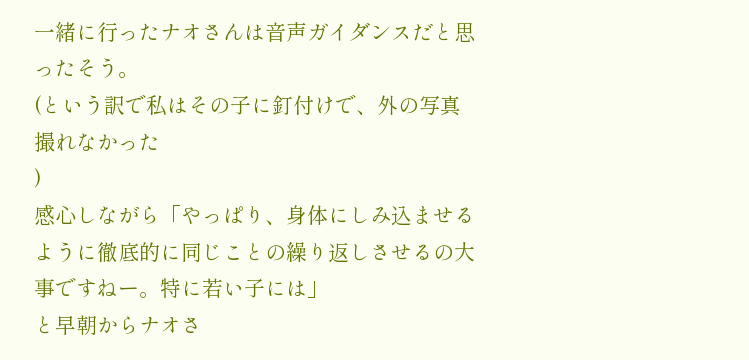一緒に行ったナオさんは音声ガイダンスだと思ったそう。
(という訳で私はその子に釘付けで、外の写真撮れなかった
)
感心しながら「やっぱり、身体にしみ込ませるように徹底的に同じことの繰り返しさせるの大事ですねー。特に若い子には」
と早朝からナオさ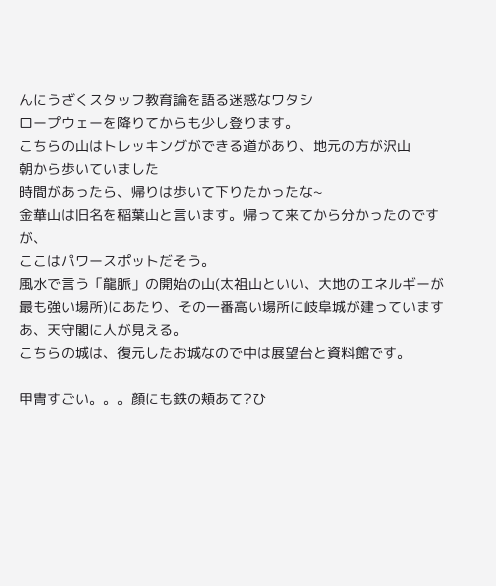んにうざくスタッフ教育論を語る迷惑なワタシ
ロープウェーを降りてからも少し登ります。
こちらの山はトレッキングができる道があり、地元の方が沢山
朝から歩いていました
時間があったら、帰りは歩いて下りたかったな~
金華山は旧名を稲葉山と言います。帰って来てから分かったのですが、
ここはパワースポットだそう。
風水で言う「龍脈」の開始の山(太祖山といい、大地のエネルギーが最も強い場所)にあたり、その一番高い場所に岐阜城が建っています
あ、天守閣に人が見える。
こちらの城は、復元したお城なので中は展望台と資料館です。

甲冑すごい。。。顔にも鉄の頬あて?ひ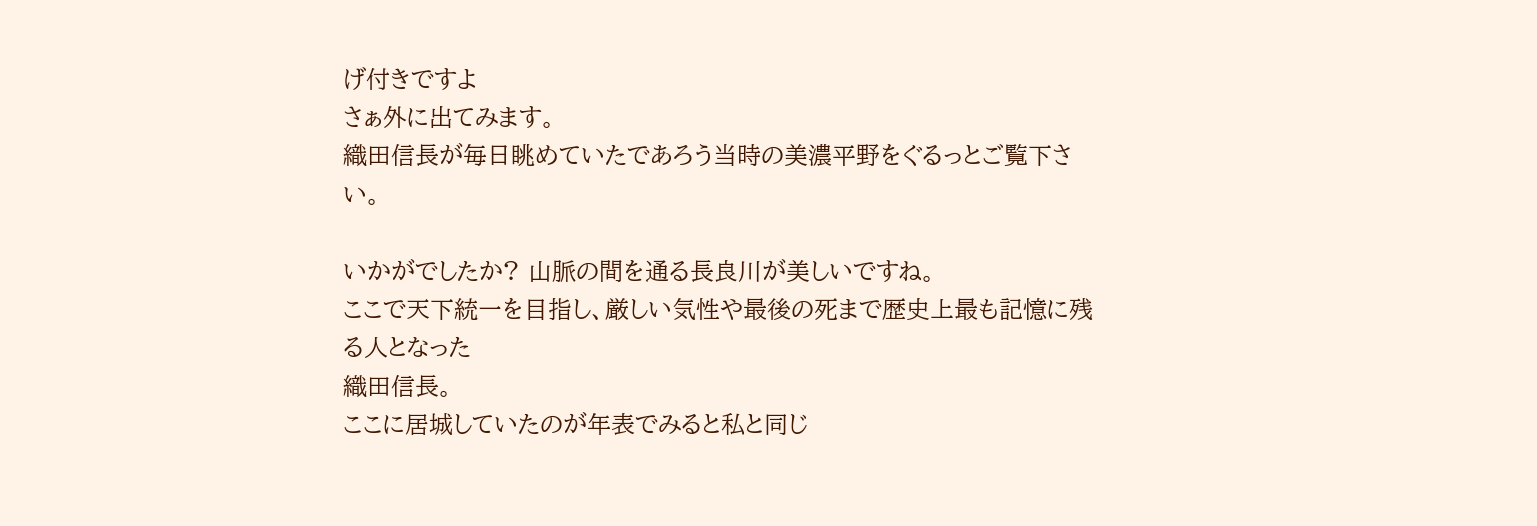げ付きですよ
さぁ外に出てみます。
織田信長が毎日眺めていたであろう当時の美濃平野をぐるっとご覧下さい。

いかがでしたか? 山脈の間を通る長良川が美しいですね。
ここで天下統一を目指し、厳しい気性や最後の死まで歴史上最も記憶に残る人となった
織田信長。
ここに居城していたのが年表でみると私と同じ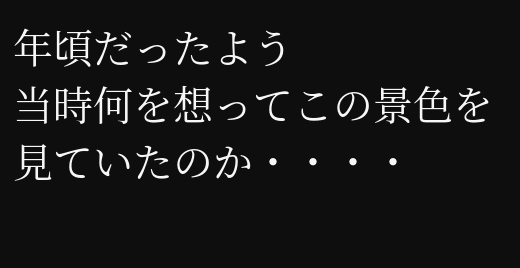年頃だったよう
当時何を想ってこの景色を見ていたのか・・・・